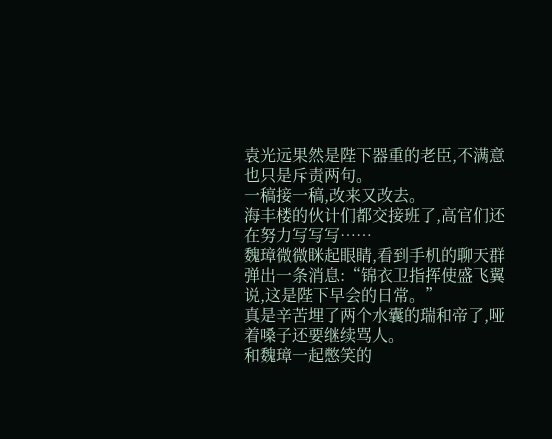袁光远果然是陛下器重的老臣,不满意也只是斥责两句。
一稿接一稿,改来又改去。
海丰楼的伙计们都交接班了,高官们还在努力写写写……
魏璋微微眯起眼睛,看到手机的聊天群弹出一条消息:“锦衣卫指挥使盛飞翼说,这是陛下早会的日常。”
真是辛苦埋了两个水囊的瑞和帝了,哑着嗓子还要继续骂人。
和魏璋一起憋笑的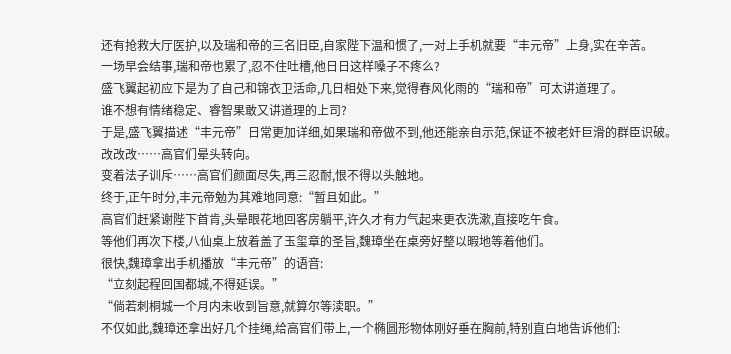还有抢救大厅医护,以及瑞和帝的三名旧臣,自家陛下温和惯了,一对上手机就要“丰元帝”上身,实在辛苦。
一场早会结事,瑞和帝也累了,忍不住吐槽,他日日这样嗓子不疼么?
盛飞翼起初应下是为了自己和锦衣卫活命,几日相处下来,觉得春风化雨的“瑞和帝”可太讲道理了。
谁不想有情绪稳定、睿智果敢又讲道理的上司?
于是,盛飞翼描述“丰元帝”日常更加详细,如果瑞和帝做不到,他还能亲自示范,保证不被老奸巨滑的群臣识破。
改改改……高官们晕头转向。
变着法子训斥……高官们颜面尽失,再三忍耐,恨不得以头触地。
终于,正午时分,丰元帝勉为其难地同意:“暂且如此。”
高官们赶紧谢陛下首肯,头晕眼花地回客房躺平,许久才有力气起来更衣洗漱,直接吃午食。
等他们再次下楼,八仙桌上放着盖了玉玺章的圣旨,魏璋坐在桌旁好整以暇地等着他们。
很快,魏璋拿出手机播放“丰元帝”的语音:
“立刻起程回国都城,不得延误。”
“倘若刺桐城一个月内未收到旨意,就算尔等渎职。”
不仅如此,魏璋还拿出好几个挂绳,给高官们带上,一个椭圆形物体刚好垂在胸前,特别直白地告诉他们: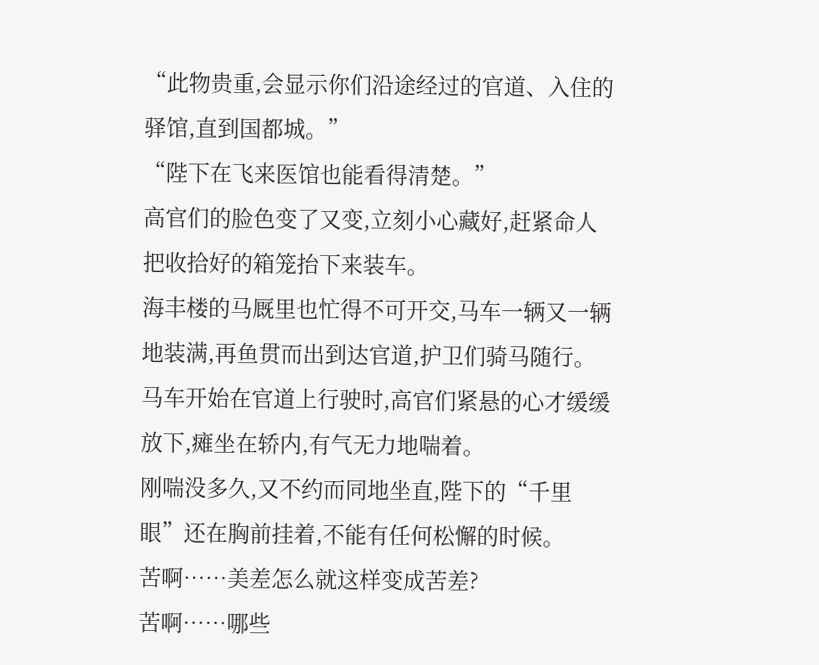“此物贵重,会显示你们沿途经过的官道、入住的驿馆,直到国都城。”
“陛下在飞来医馆也能看得清楚。”
高官们的脸色变了又变,立刻小心藏好,赶紧命人把收拾好的箱笼抬下来装车。
海丰楼的马厩里也忙得不可开交,马车一辆又一辆地装满,再鱼贯而出到达官道,护卫们骑马随行。
马车开始在官道上行驶时,高官们紧悬的心才缓缓放下,瘫坐在轿内,有气无力地喘着。
刚喘没多久,又不约而同地坐直,陛下的“千里眼”还在胸前挂着,不能有任何松懈的时候。
苦啊……美差怎么就这样变成苦差?
苦啊……哪些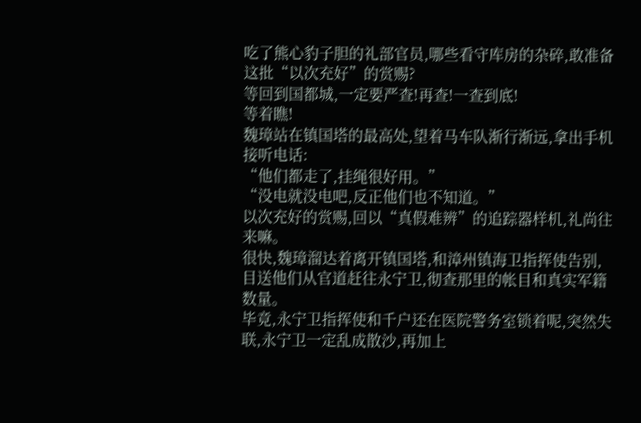吃了熊心豹子胆的礼部官员,哪些看守库房的杂碎,敢准备这批“以次充好”的赏赐?
等回到国都城,一定要严查!再查!一查到底!
等着瞧!
魏璋站在镇国塔的最高处,望着马车队渐行渐远,拿出手机接听电话:
“他们都走了,挂绳很好用。”
“没电就没电吧,反正他们也不知道。”
以次充好的赏赐,回以“真假难辨”的追踪器样机,礼尚往来嘛。
很快,魏璋溜达着离开镇国塔,和漳州镇海卫指挥使告别,目送他们从官道赶往永宁卫,彻查那里的帐目和真实军籍数量。
毕竟,永宁卫指挥使和千户还在医院警务室锁着呢,突然失联,永宁卫一定乱成散沙,再加上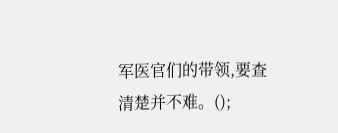军医官们的带领,要查清楚并不难。();